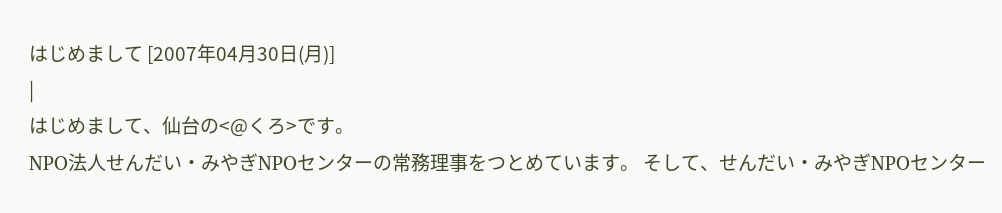はじめまして [2007年04月30日(月)]
|
はじめまして、仙台の<@くろ>です。
NPO法人せんだい・みやぎNPOセンターの常務理事をつとめています。 そして、せんだい・みやぎNPOセンター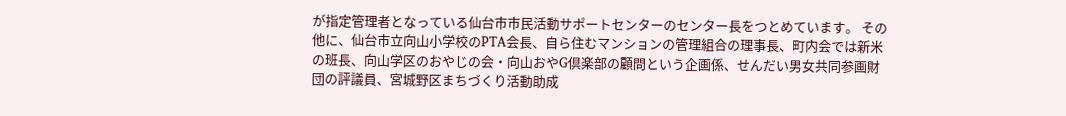が指定管理者となっている仙台市市民活動サポートセンターのセンター長をつとめています。 その他に、仙台市立向山小学校のPTA会長、自ら住むマンションの管理組合の理事長、町内会では新米の班長、向山学区のおやじの会・向山おやG倶楽部の顧問という企画係、せんだい男女共同参画財団の評議員、宮城野区まちづくり活動助成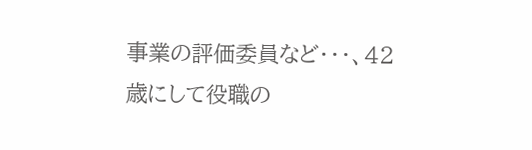事業の評価委員など・・・、42歳にして役職の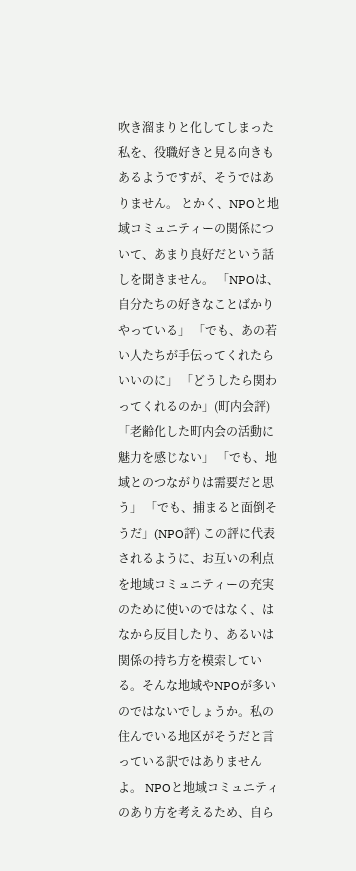吹き溜まりと化してしまった私を、役職好きと見る向きもあるようですが、そうではありません。 とかく、NPOと地域コミュニティーの関係について、あまり良好だという話しを聞きません。 「NPOは、自分たちの好きなことばかりやっている」 「でも、あの若い人たちが手伝ってくれたらいいのに」 「どうしたら関わってくれるのか」(町内会評) 「老齢化した町内会の活動に魅力を感じない」 「でも、地域とのつながりは需要だと思う」 「でも、捕まると面倒そうだ」(NPO評) この評に代表されるように、お互いの利点を地域コミュニティーの充実のために使いのではなく、はなから反目したり、あるいは関係の持ち方を模索している。そんな地域やNPOが多いのではないでしょうか。私の住んでいる地区がそうだと言っている訳ではありませんよ。 NPOと地域コミュニティのあり方を考えるため、自ら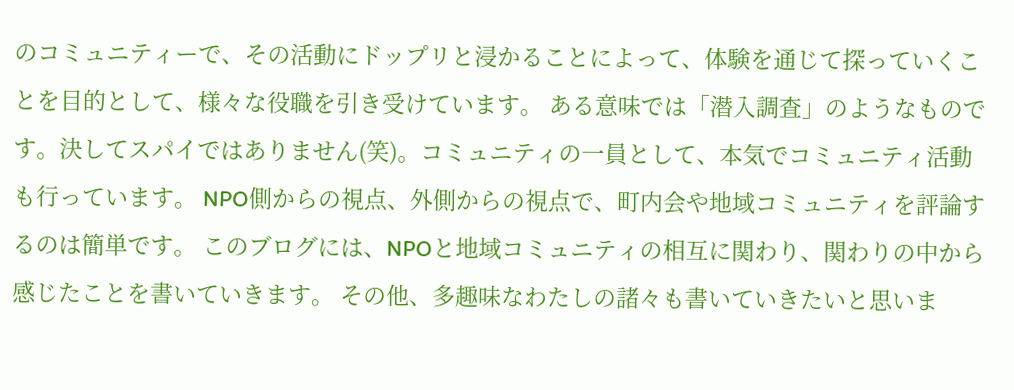のコミュニティーで、その活動にドップリと浸かることによって、体験を通じて探っていくことを目的として、様々な役職を引き受けています。 ある意味では「潜入調査」のようなものです。決してスパイではありません(笑)。コミュニティの一員として、本気でコミュニティ活動も行っています。 NPO側からの視点、外側からの視点で、町内会や地域コミュニティを評論するのは簡単です。 このブログには、NPOと地域コミュニティの相互に関わり、関わりの中から感じたことを書いていきます。 その他、多趣味なわたしの諸々も書いていきたいと思いま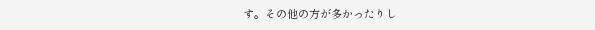す。その他の方が多かったりし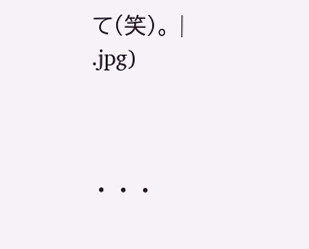て(笑)。 |
.jpg)



・・・